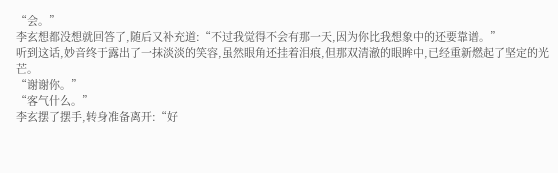“会。”
李玄想都没想就回答了,随后又补充道:“不过我觉得不会有那一天,因为你比我想象中的还要靠谱。”
听到这话,妙音终于露出了一抹淡淡的笑容,虽然眼角还挂着泪痕,但那双清澈的眼眸中,已经重新燃起了坚定的光芒。
“谢谢你。”
“客气什么。”
李玄摆了摆手,转身准备离开:“好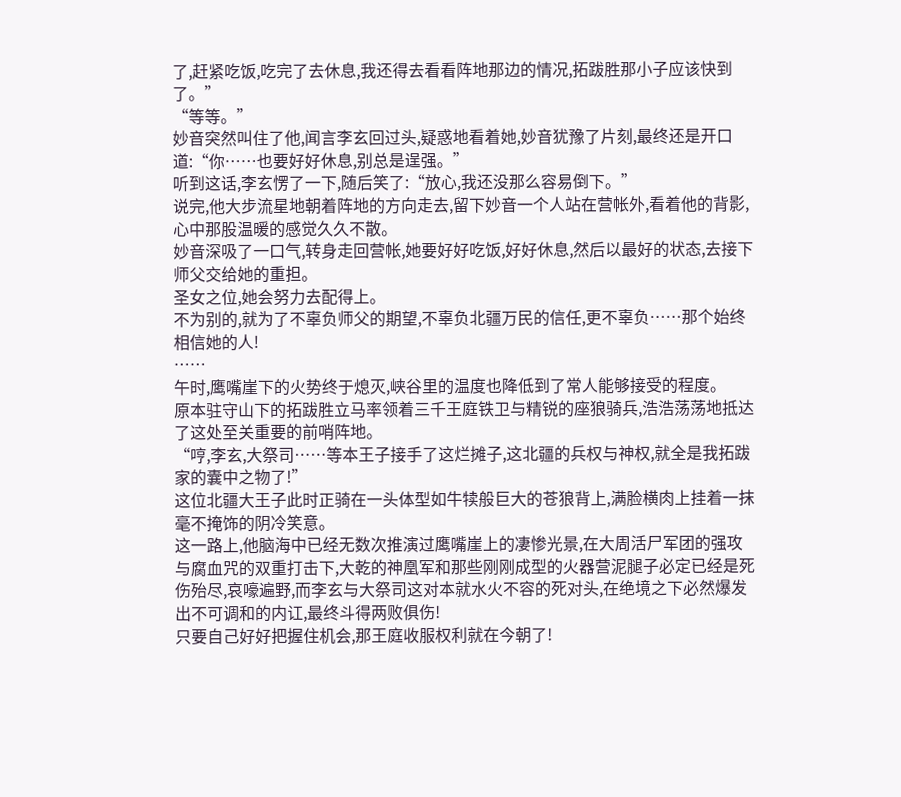了,赶紧吃饭,吃完了去休息,我还得去看看阵地那边的情况,拓跋胜那小子应该快到了。”
“等等。”
妙音突然叫住了他,闻言李玄回过头,疑惑地看着她,妙音犹豫了片刻,最终还是开口道:“你……也要好好休息,别总是逞强。”
听到这话,李玄愣了一下,随后笑了:“放心,我还没那么容易倒下。”
说完,他大步流星地朝着阵地的方向走去,留下妙音一个人站在营帐外,看着他的背影,心中那股温暖的感觉久久不散。
妙音深吸了一口气,转身走回营帐,她要好好吃饭,好好休息,然后以最好的状态,去接下师父交给她的重担。
圣女之位,她会努力去配得上。
不为别的,就为了不辜负师父的期望,不辜负北疆万民的信任,更不辜负……那个始终相信她的人!
……
午时,鹰嘴崖下的火势终于熄灭,峡谷里的温度也降低到了常人能够接受的程度。
原本驻守山下的拓跋胜立马率领着三千王庭铁卫与精锐的座狼骑兵,浩浩荡荡地抵达了这处至关重要的前哨阵地。
“哼,李玄,大祭司……等本王子接手了这烂摊子,这北疆的兵权与神权,就全是我拓跋家的囊中之物了!”
这位北疆大王子此时正骑在一头体型如牛犊般巨大的苍狼背上,满脸横肉上挂着一抹毫不掩饰的阴冷笑意。
这一路上,他脑海中已经无数次推演过鹰嘴崖上的凄惨光景,在大周活尸军团的强攻与腐血咒的双重打击下,大乾的神凰军和那些刚刚成型的火器营泥腿子必定已经是死伤殆尽,哀嚎遍野,而李玄与大祭司这对本就水火不容的死对头,在绝境之下必然爆发出不可调和的内讧,最终斗得两败俱伤!
只要自己好好把握住机会,那王庭收服权利就在今朝了!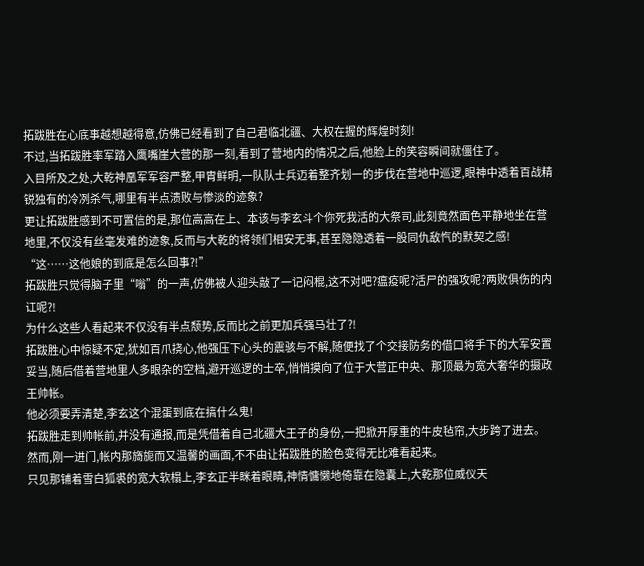拓跋胜在心底事越想越得意,仿佛已经看到了自己君临北疆、大权在握的辉煌时刻!
不过,当拓跋胜率军踏入鹰嘴崖大营的那一刻,看到了营地内的情况之后,他脸上的笑容瞬间就僵住了。
入目所及之处,大乾神凰军军容严整,甲胄鲜明,一队队士兵迈着整齐划一的步伐在营地中巡逻,眼神中透着百战精锐独有的冷冽杀气,哪里有半点溃败与惨淡的迹象?
更让拓跋胜感到不可置信的是,那位高高在上、本该与李玄斗个你死我活的大祭司,此刻竟然面色平静地坐在营地里,不仅没有丝毫发难的迹象,反而与大乾的将领们相安无事,甚至隐隐透着一股同仇敌忾的默契之感!
“这……这他娘的到底是怎么回事?!”
拓跋胜只觉得脑子里“嗡”的一声,仿佛被人迎头敲了一记闷棍,这不对吧?瘟疫呢?活尸的强攻呢?两败俱伤的内讧呢?!
为什么这些人看起来不仅没有半点颓势,反而比之前更加兵强马壮了?!
拓跋胜心中惊疑不定,犹如百爪挠心,他强压下心头的震骇与不解,随便找了个交接防务的借口将手下的大军安置妥当,随后借着营地里人多眼杂的空档,避开巡逻的士卒,悄悄摸向了位于大营正中央、那顶最为宽大奢华的摄政王帅帐。
他必须要弄清楚,李玄这个混蛋到底在搞什么鬼!
拓跋胜走到帅帐前,并没有通报,而是凭借着自己北疆大王子的身份,一把掀开厚重的牛皮毡帘,大步跨了进去。
然而,刚一进门,帐内那旖旎而又温馨的画面,不不由让拓跋胜的脸色变得无比难看起来。
只见那铺着雪白狐裘的宽大软榻上,李玄正半眯着眼睛,神情慵懒地倚靠在隐囊上,大乾那位威仪天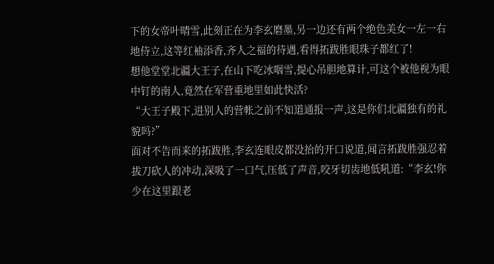下的女帝叶晴雪,此刻正在为李玄磨墨,另一边还有两个绝色美女一左一右地侍立,这等红袖添香,齐人之福的待遇,看得拓跋胜眼珠子都红了!
想他堂堂北疆大王子,在山下吃冰咽雪,提心吊胆地算计,可这个被他视为眼中钉的南人,竟然在军营重地里如此快活?
“大王子殿下,进别人的营帐之前不知道通报一声,这是你们北疆独有的礼貌吗?”
面对不告而来的拓跋胜,李玄连眼皮都没抬的开口说道,闻言拓跋胜强忍着拔刀砍人的冲动,深吸了一口气,压低了声音,咬牙切齿地低吼道:“李玄!你少在这里跟老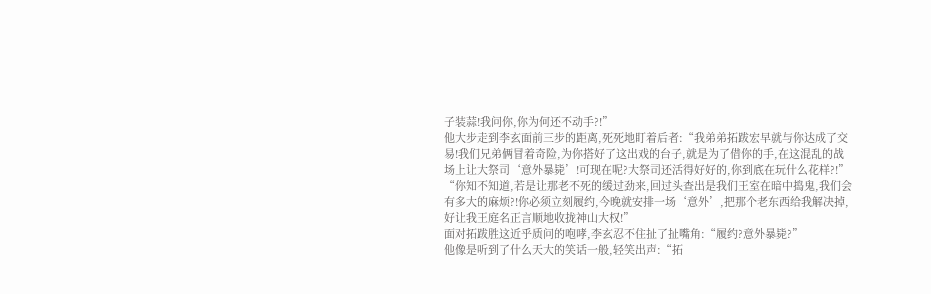子装蒜!我问你,你为何还不动手?!”
他大步走到李玄面前三步的距离,死死地盯着后者:“我弟弟拓跋宏早就与你达成了交易!我们兄弟俩冒着奇险,为你搭好了这出戏的台子,就是为了借你的手,在这混乱的战场上让大祭司‘意外暴毙’!可现在呢?大祭司还活得好好的,你到底在玩什么花样?!”
“你知不知道,若是让那老不死的缓过劲来,回过头查出是我们王室在暗中捣鬼,我们会有多大的麻烦?!你必须立刻履约,今晚就安排一场‘意外’,把那个老东西给我解决掉,好让我王庭名正言顺地收拢神山大权!”
面对拓跋胜这近乎质问的咆哮,李玄忍不住扯了扯嘴角:“履约?意外暴毙?”
他像是听到了什么天大的笑话一般,轻笑出声:“拓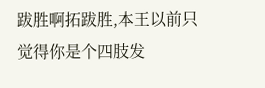跋胜啊拓跋胜,本王以前只觉得你是个四肢发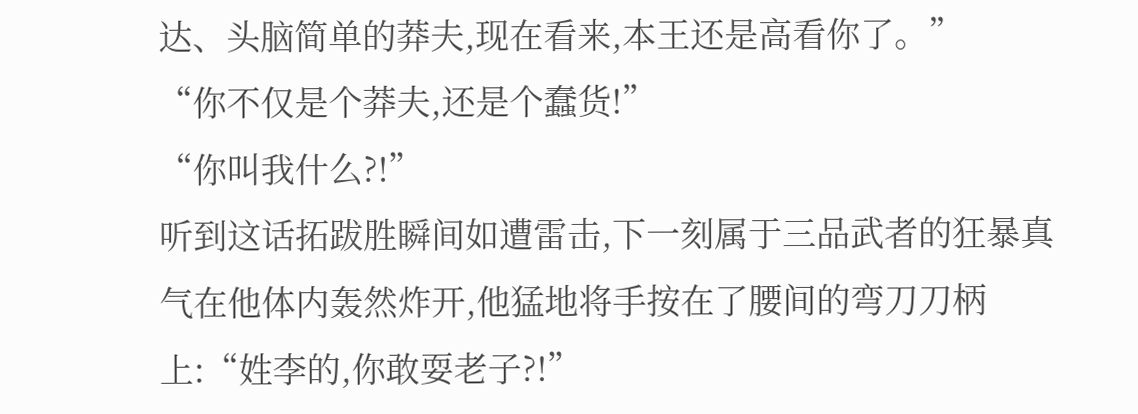达、头脑简单的莽夫,现在看来,本王还是高看你了。”
“你不仅是个莽夫,还是个蠢货!”
“你叫我什么?!”
听到这话拓跋胜瞬间如遭雷击,下一刻属于三品武者的狂暴真气在他体内轰然炸开,他猛地将手按在了腰间的弯刀刀柄上:“姓李的,你敢耍老子?!”